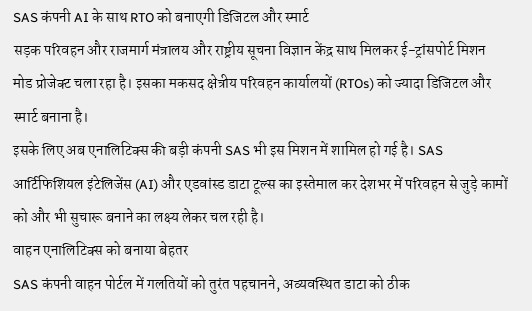SAS कंपनी AI के साथ RTO को बनाएगी डिजिटल और स्मार्ट
सड़क परिवहन और राजमार्ग मंत्रालय और राष्ट्रीय सूचना विज्ञान केंद्र साथ मिलकर ई-ट्रांसपोर्ट मिशन मोड प्रोजेक्ट चला रहा है। इसका मकसद क्षेत्रीय परिवहन कार्यालयों (RTOs) को ज्यादा डिजिटल और स्मार्ट बनाना है।
इसके लिए अब एनालिटिक्स की बड़ी कंपनी SAS भी इस मिशन में शामिल हो गई है। SAS आर्टिफिशियल इंटेलिजेंस (AI) और एडवांस्ड डाटा टूल्स का इस्तेमाल कर देशभर में परिवहन से जुड़े कामों को और भी सुचारू बनाने का लक्ष्य लेकर चल रही है।
वाहन एनालिटिक्स को बनाया बेहतर
SAS कंपनी वाहन पोर्टल में गलतियों को तुरंत पहचानने, अव्यवस्थित डाटा को ठीक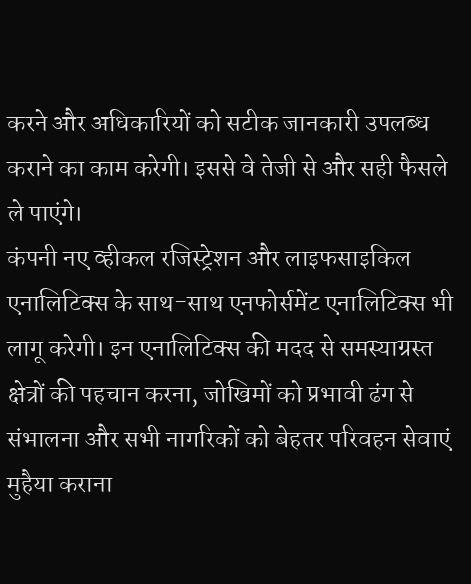करने और अधिकारियों को सटीक जानकारी उपलब्ध कराने का काम करेगी। इससे वे तेजी से और सही फैसले ले पाएंगे।
कंपनी नए व्हीकल रजिस्ट्रेशन और लाइफसाइकिल एनालिटिक्स के साथ-साथ एनफोर्समेंट एनालिटिक्स भी लागू करेगी। इन एनालिटिक्स की मदद से समस्याग्रस्त क्षेत्रों की पहचान करना, जोखिमों को प्रभावी ढंग से संभालना और सभी नागरिकों को बेहतर परिवहन सेवाएं मुहैया कराना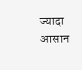ज्यादा आसान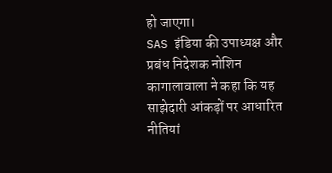हो जाएगा।
SAS इंडिया की उपाध्यक्ष और प्रबंध निदेशक नोशिन कागालावाला ने कहा कि यह साझेदारी आंकड़ों पर आधारित नीतियां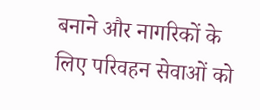बनाने और नागरिकों के लिए परिवहन सेवाओं को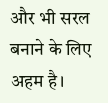और भी सरल बनाने के लिए अहम है।